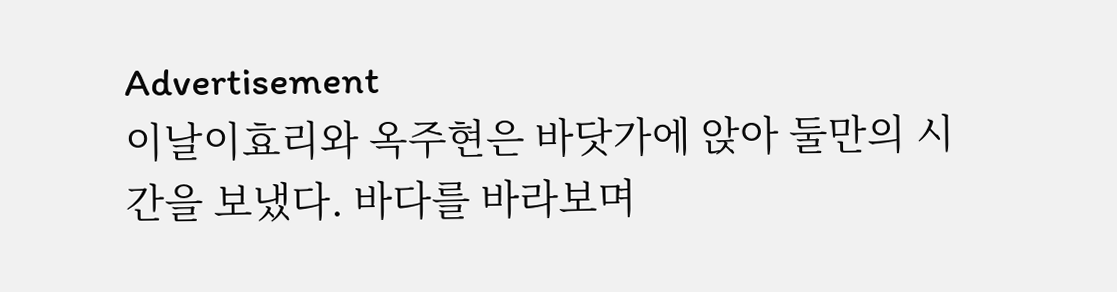Advertisement
이날이효리와 옥주현은 바닷가에 앉아 둘만의 시간을 보냈다. 바다를 바라보며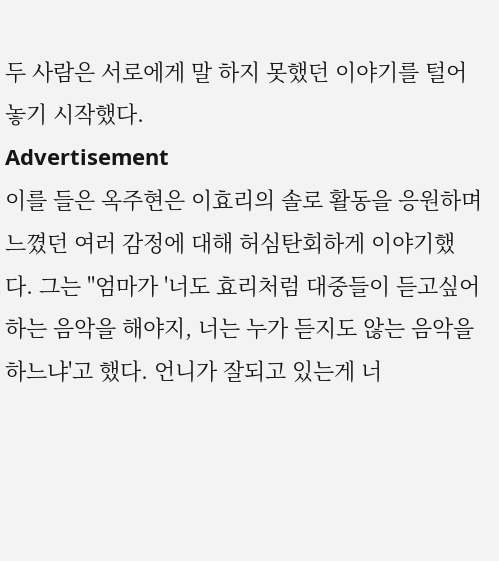두 사람은 서로에게 말 하지 못했던 이야기를 털어놓기 시작했다.
Advertisement
이를 들은 옥주현은 이효리의 솔로 활동을 응원하며 느꼈던 여러 감정에 대해 허심탄회하게 이야기했다. 그는 "엄마가 '너도 효리처럼 대중들이 듣고싶어하는 음악을 해야지, 너는 누가 듣지도 않는 음악을 하느냐'고 했다. 언니가 잘되고 있는게 너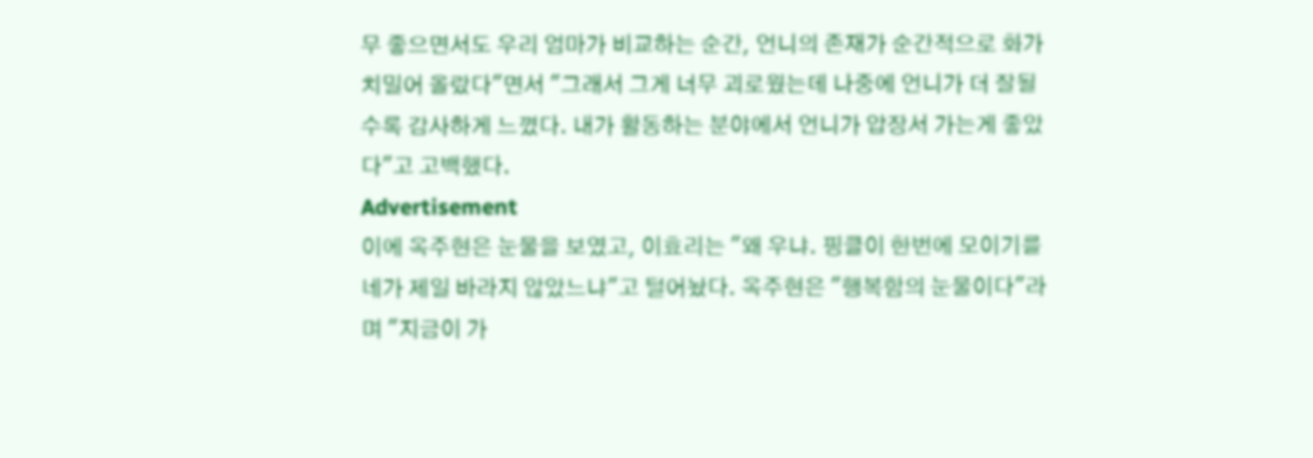무 좋으면서도 우리 엄마가 비교하는 순간, 언니의 존재가 순간적으로 화가 치밀어 올랐다"면서 "그래서 그게 너무 괴로웠는데 나중에 언니가 더 잘될수록 감사하게 느꼈다. 내가 활동하는 분야에서 언니가 압장서 가는게 좋았다"고 고백했다.
Advertisement
이에 옥주현은 눈물을 보였고, 이효리는 "왜 우냐. 핑클이 한번에 모이기를 네가 제일 바라지 않았느냐"고 털어놨다. 옥주현은 "행복함의 눈물이다"라며 "지금이 가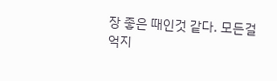장 좋은 때인것 같다. 모든걸 억지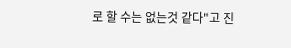로 할 수는 없는것 같다"고 진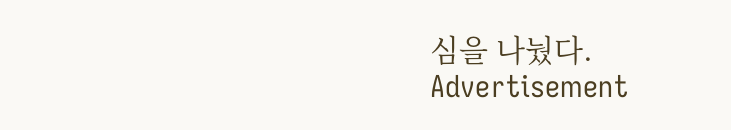심을 나눴다.
Advertisement